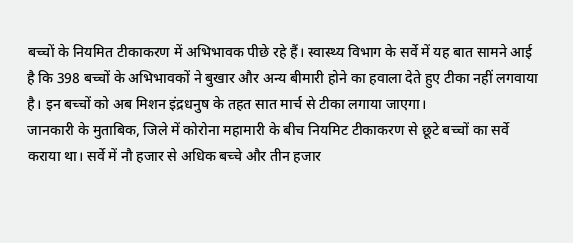बच्चों के नियमित टीकाकरण में अभिभावक पीछे रहे हैं। स्वास्थ्य विभाग के सर्वे में यह बात सामने आई है कि 398 बच्चों के अभिभावकों ने बुखार और अन्य बीमारी होने का हवाला देते हुए टीका नहीं लगवाया है। इन बच्चों को अब मिशन इंद्रधनुष के तहत सात मार्च से टीका लगाया जाएगा।
जानकारी के मुताबिक, जिले में कोरोना महामारी के बीच नियमिट टीकाकरण से छूटे बच्चों का सर्वे कराया था। सर्वे में नौ हजार से अधिक बच्चे और तीन हजार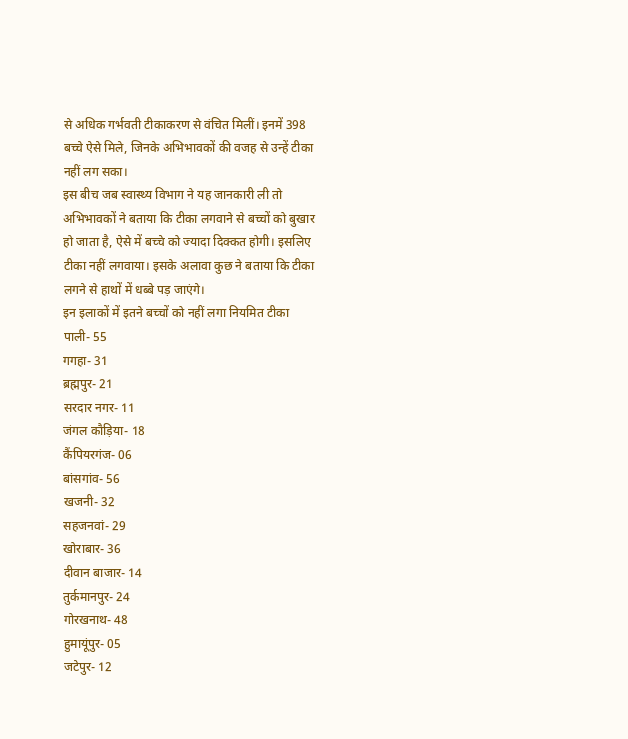से अधिक गर्भवती टीकाकरण से वंचित मिलीं। इनमें 398 बच्चे ऐसे मिले, जिनके अभिभावकों की वजह से उन्हें टीका नहीं लग सका।
इस बीच जब स्वास्थ्य विभाग ने यह जानकारी ली तो अभिभावकों ने बताया कि टीका लगवाने से बच्चों को बुखार हो जाता है, ऐसे में बच्चे को ज्यादा दिक्कत होगी। इसलिए टीका नहीं लगवाया। इसके अलावा कुछ ने बताया कि टीका लगने से हाथों में धब्बे पड़ जाएंगे।
इन इलाकों में इतने बच्चों को नहीं लगा नियमित टीका
पाली- 55
गगहा- 31
ब्रह्मपुर- 21
सरदार नगर- 11
जंगल कौड़िया- 18
कैंपियरगंज- 06
बांसगांव- 56
खजनी- 32
सहजनवां- 29
खोराबार- 36
दीवान बाजार- 14
तुर्कमानपुर- 24
गोरखनाथ- 48
हुमायूंपुर- 05
जटेपुर- 12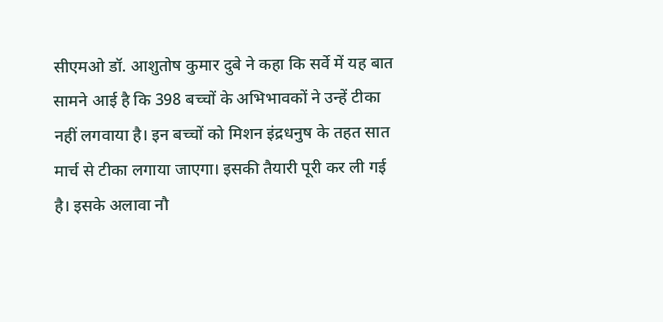सीएमओ डॉ. आशुतोष कुमार दुबे ने कहा कि सर्वे में यह बात सामने आई है कि 398 बच्चों के अभिभावकों ने उन्हें टीका नहीं लगवाया है। इन बच्चों को मिशन इंद्रधनुष के तहत सात मार्च से टीका लगाया जाएगा। इसकी तैयारी पूरी कर ली गई है। इसके अलावा नौ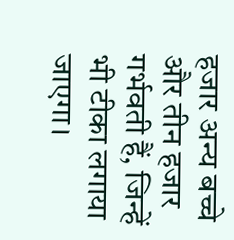हजार अन्य बच्चे और तीन हजार गर्भवती हैं, जिन्हें भी टीका लगाया जाएगा।